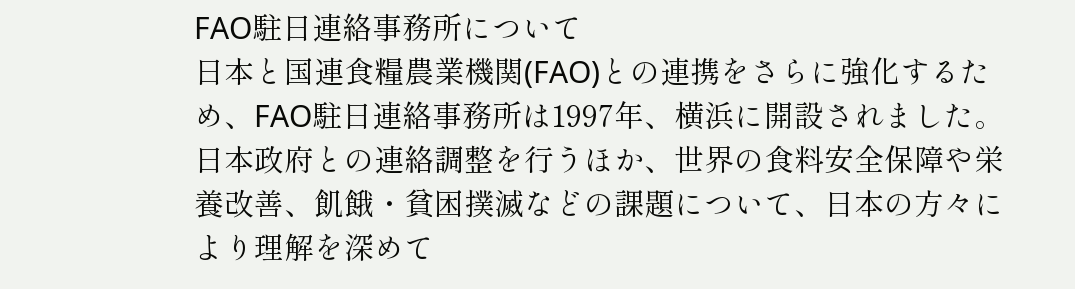FAO駐日連絡事務所について
日本と国連食糧農業機関(FAO)との連携をさらに強化するため、FAO駐日連絡事務所は1997年、横浜に開設されました。日本政府との連絡調整を行うほか、世界の食料安全保障や栄養改善、飢餓・貧困撲滅などの課題について、日本の方々により理解を深めて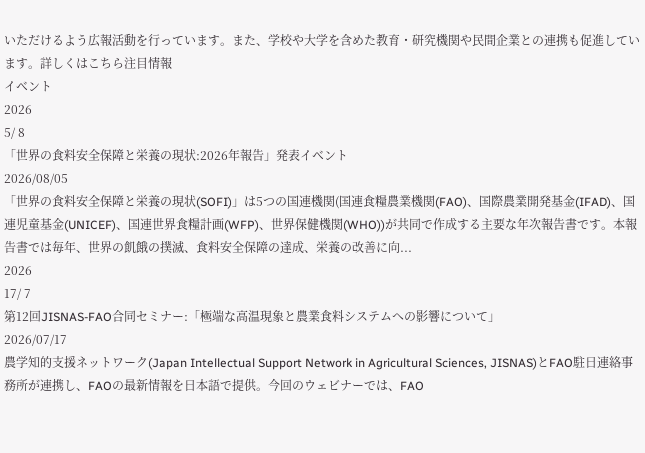いただけるよう広報活動を行っています。また、学校や大学を含めた教育・研究機関や民間企業との連携も促進しています。詳しくはこちら注目情報
イベント
2026
5/ 8
「世界の食料安全保障と栄養の現状:2026年報告」発表イベント
2026/08/05
「世界の食料安全保障と栄養の現状(SOFI)」は5つの国連機関(国連食糧農業機関(FAO)、国際農業開発基金(IFAD)、国連児童基金(UNICEF)、国連世界食糧計画(WFP)、世界保健機関(WHO))が共同で作成する主要な年次報告書です。本報告書では毎年、世界の飢餓の撲滅、食料安全保障の達成、栄養の改善に向...
2026
17/ 7
第12回JISNAS-FAO合同セミナー:「極端な高温現象と農業食料システムへの影響について」
2026/07/17
農学知的支援ネットワーク(Japan Intellectual Support Network in Agricultural Sciences, JISNAS)とFAO駐日連絡事務所が連携し、FAOの最新情報を日本語で提供。今回のウェビナーでは、FAO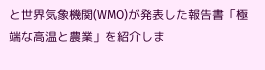と世界気象機関(WMO)が発表した報告書「極端な高温と農業」を紹介しま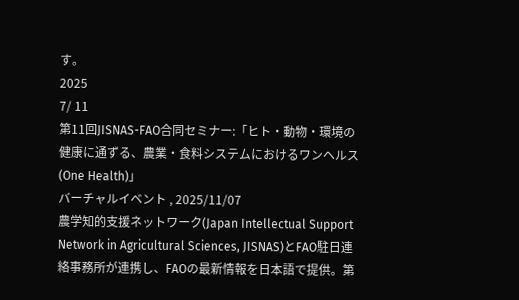す。
2025
7/ 11
第11回JISNAS-FAO合同セミナー:「ヒト・動物・環境の健康に通ずる、農業・食料システムにおけるワンヘルス(One Health)」
バーチャルイベント , 2025/11/07
農学知的支援ネットワーク(Japan Intellectual Support Network in Agricultural Sciences, JISNAS)とFAO駐日連絡事務所が連携し、FAOの最新情報を日本語で提供。第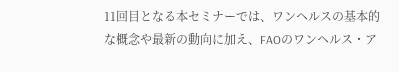11回目となる本セミナーでは、ワンヘルスの基本的な概念や最新の動向に加え、FAOのワンヘルス・ア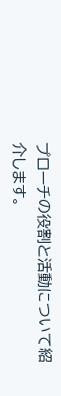プローチの役割と活動について紹介します。